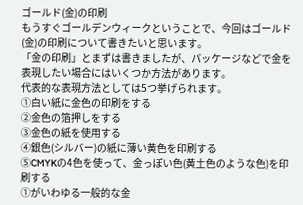ゴールド(金)の印刷
もうすぐゴールデンウィークということで、今回はゴールド(金)の印刷について書きたいと思います。
「金の印刷」とまずは書きましたが、パッケージなどで金を表現したい場合にはいくつか方法があります。
代表的な表現方法としては5つ挙げられます。
①白い紙に金色の印刷をする
②金色の箔押しをする
③金色の紙を使用する
④銀色(シルバー)の紙に薄い黄色を印刷する
⑤CMYKの4色を使って、金っぽい色(黄土色のような色)を印刷する
①がいわゆる一般的な金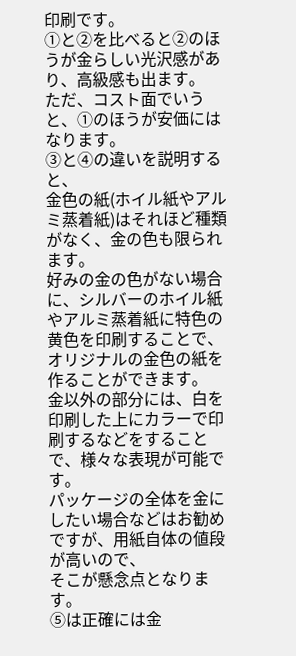印刷です。
①と②を比べると②のほうが金らしい光沢感があり、高級感も出ます。
ただ、コスト面でいうと、①のほうが安価にはなります。
③と④の違いを説明すると、
金色の紙(ホイル紙やアルミ蒸着紙)はそれほど種類がなく、金の色も限られます。
好みの金の色がない場合に、シルバーのホイル紙やアルミ蒸着紙に特色の黄色を印刷することで、
オリジナルの金色の紙を作ることができます。
金以外の部分には、白を印刷した上にカラーで印刷するなどをすることで、様々な表現が可能です。
パッケージの全体を金にしたい場合などはお勧めですが、用紙自体の値段が高いので、
そこが懸念点となります。
⑤は正確には金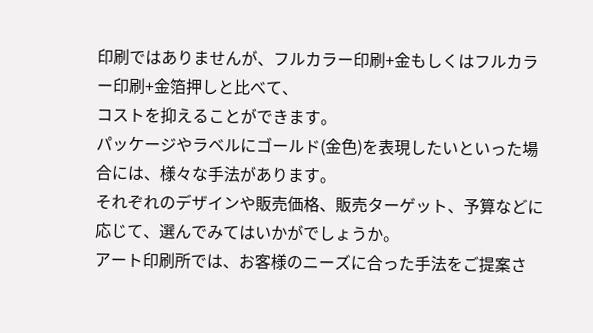印刷ではありませんが、フルカラー印刷+金もしくはフルカラー印刷+金箔押しと比べて、
コストを抑えることができます。
パッケージやラベルにゴールド(金色)を表現したいといった場合には、様々な手法があります。
それぞれのデザインや販売価格、販売ターゲット、予算などに応じて、選んでみてはいかがでしょうか。
アート印刷所では、お客様のニーズに合った手法をご提案さ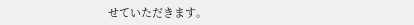せていただきます。